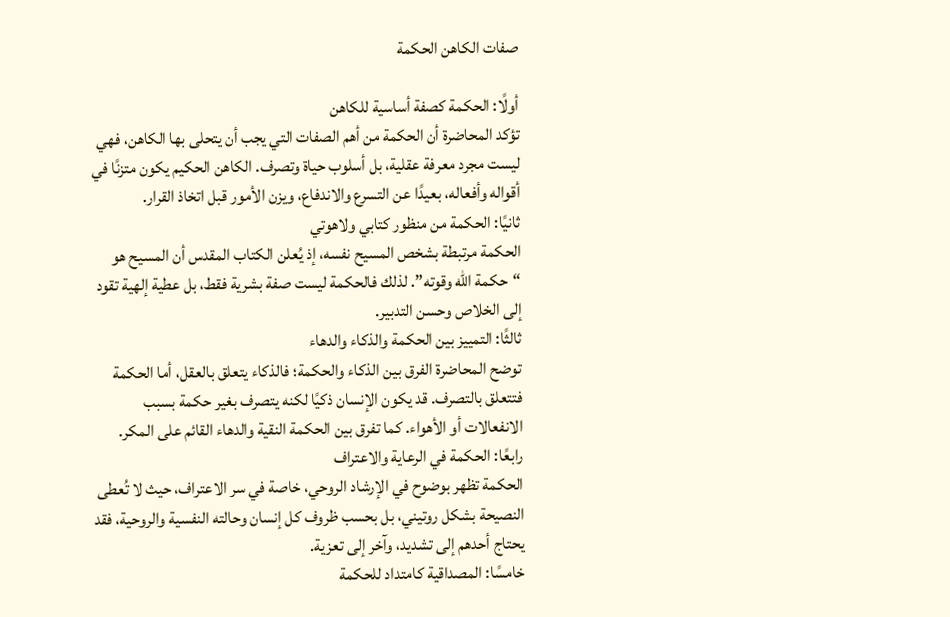صفات الكاهن الحكمة

أولًا: الحكمة كصفة أساسية للكاهن
تؤكد المحاضرة أن الحكمة من أهم الصفات التي يجب أن يتحلى بها الكاهن، فهي ليست مجرد معرفة عقلية، بل أسلوب حياة وتصرف. الكاهن الحكيم يكون متزنًا في أقواله وأفعاله، بعيدًا عن التسرع والاندفاع، ويزن الأمور قبل اتخاذ القرار.
ثانيًا: الحكمة من منظور كتابي ولاهوتي
الحكمة مرتبطة بشخص المسيح نفسه، إذ يُعلن الكتاب المقدس أن المسيح هو “حكمة الله وقوته”. لذلك فالحكمة ليست صفة بشرية فقط، بل عطية إلهية تقود إلى الخلاص وحسن التدبير.
ثالثًا: التمييز بين الحكمة والذكاء والدهاء
توضح المحاضرة الفرق بين الذكاء والحكمة؛ فالذكاء يتعلق بالعقل، أما الحكمة فتتعلق بالتصرف. قد يكون الإنسان ذكيًا لكنه يتصرف بغير حكمة بسبب الانفعالات أو الأهواء. كما تفرق بين الحكمة النقية والدهاء القائم على المكر.
رابعًا: الحكمة في الرعاية والاعتراف
الحكمة تظهر بوضوح في الإرشاد الروحي، خاصة في سر الاعتراف، حيث لا تُعطى النصيحة بشكل روتيني، بل بحسب ظروف كل إنسان وحالته النفسية والروحية، فقد يحتاج أحدهم إلى تشديد، وآخر إلى تعزية.
خامسًا: المصداقية كامتداد للحكمة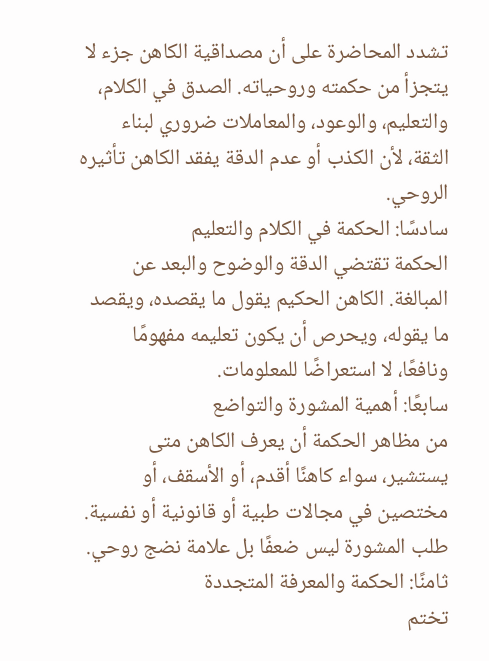تشدد المحاضرة على أن مصداقية الكاهن جزء لا يتجزأ من حكمته وروحياته. الصدق في الكلام، والتعليم، والوعود، والمعاملات ضروري لبناء الثقة، لأن الكذب أو عدم الدقة يفقد الكاهن تأثيره الروحي.
سادسًا: الحكمة في الكلام والتعليم
الحكمة تقتضي الدقة والوضوح والبعد عن المبالغة. الكاهن الحكيم يقول ما يقصده، ويقصد ما يقوله، ويحرص أن يكون تعليمه مفهومًا ونافعًا، لا استعراضًا للمعلومات.
سابعًا: أهمية المشورة والتواضع
من مظاهر الحكمة أن يعرف الكاهن متى يستشير، سواء كاهنًا أقدم، أو الأسقف، أو مختصين في مجالات طبية أو قانونية أو نفسية. طلب المشورة ليس ضعفًا بل علامة نضج روحي.
ثامنًا: الحكمة والمعرفة المتجددة
تختم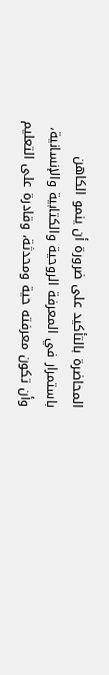المحاضرة بالتأكيد على ضرورة أن ينمو الكاهن باستمرار في المعرفة الروحية والكتابية والإنسانية، وأن تكون معرفته حية ومحدثة، وقادرة على التعليم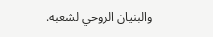والبنيان الروحي لشعبه.